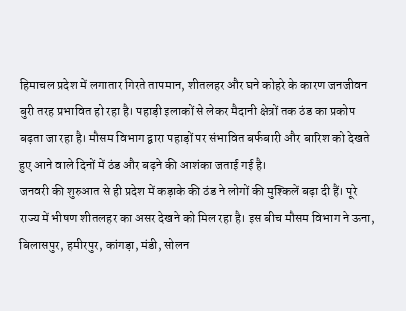हिमाचल प्रदेश में लगातार गिरते तापमान, शीतलहर और घने कोहरे के कारण जनजीवन बुरी तरह प्रभावित हो रहा है। पहाड़ी इलाकों से लेकर मैदानी क्षेत्रों तक ठंड का प्रकोप बढ़ता जा रहा है। मौसम विभाग द्वारा पहाड़ों पर संभावित बर्फबारी और बारिश को देखते हुए आने वाले दिनों में ठंड और बढ़ने की आशंका जताई गई है।
जनवरी की शुरुआत से ही प्रदेश में कड़ाके की ठंड ने लोगों की मुश्किलें बढ़ा दी हैं। पूरे राज्य में भीषण शीतलहर का असर देखने को मिल रहा है। इस बीच मौसम विभाग ने ऊना, बिलासपुर, हमीरपुर, कांगड़ा, मंडी, सोलन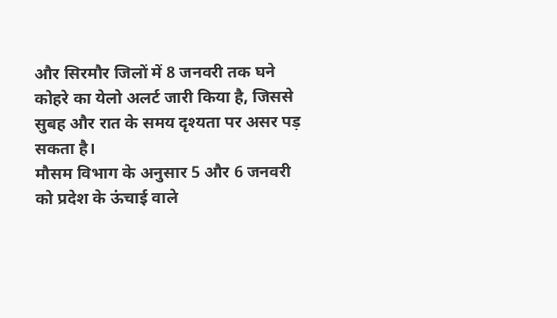और सिरमौर जिलों में 8 जनवरी तक घने कोहरे का येलो अलर्ट जारी किया है, जिससे सुबह और रात के समय दृश्यता पर असर पड़ सकता है।
मौसम विभाग के अनुसार 5 और 6 जनवरी को प्रदेश के ऊंचाई वाले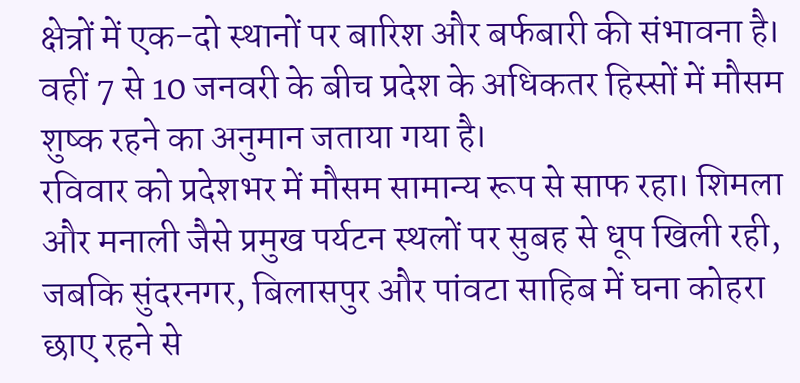क्षेत्रों में एक-दो स्थानों पर बारिश और बर्फबारी की संभावना है। वहीं 7 से 10 जनवरी के बीच प्रदेश के अधिकतर हिस्सों में मौसम शुष्क रहने का अनुमान जताया गया है।
रविवार को प्रदेशभर में मौसम सामान्य रूप से साफ रहा। शिमला और मनाली जैसे प्रमुख पर्यटन स्थलों पर सुबह से धूप खिली रही, जबकि सुंदरनगर, बिलासपुर और पांवटा साहिब में घना कोहरा छाए रहने से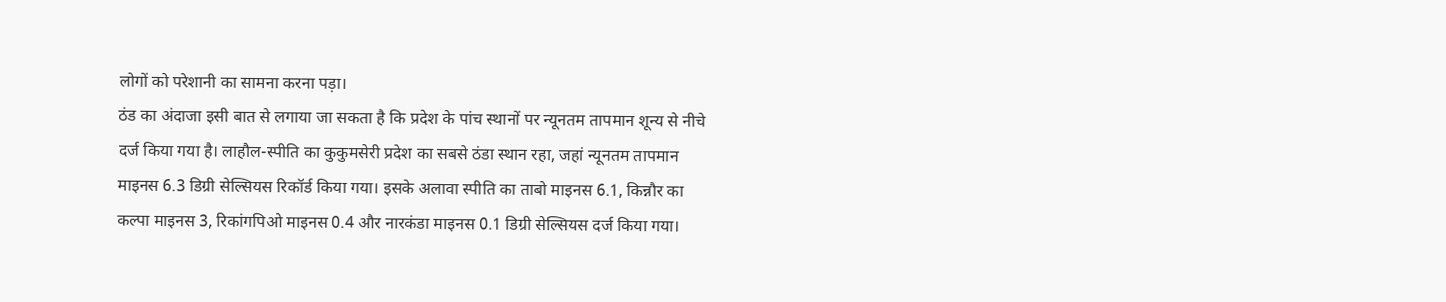लोगों को परेशानी का सामना करना पड़ा।
ठंड का अंदाजा इसी बात से लगाया जा सकता है कि प्रदेश के पांच स्थानों पर न्यूनतम तापमान शून्य से नीचे दर्ज किया गया है। लाहौल-स्पीति का कुकुमसेरी प्रदेश का सबसे ठंडा स्थान रहा, जहां न्यूनतम तापमान माइनस 6.3 डिग्री सेल्सियस रिकॉर्ड किया गया। इसके अलावा स्पीति का ताबो माइनस 6.1, किन्नौर का कल्पा माइनस 3, रिकांगपिओ माइनस 0.4 और नारकंडा माइनस 0.1 डिग्री सेल्सियस दर्ज किया गया।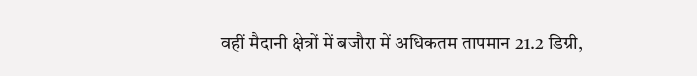वहीं मैदानी क्षेत्रों में बजौरा में अधिकतम तापमान 21.2 डिग्री,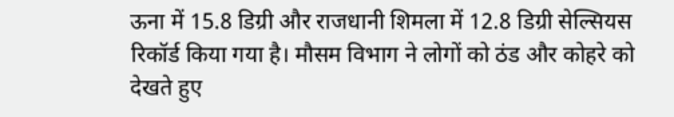ऊना में 15.8 डिग्री और राजधानी शिमला में 12.8 डिग्री सेल्सियस रिकॉर्ड किया गया है। मौसम विभाग ने लोगों को ठंड और कोहरे को देखते हुए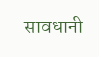सावधानी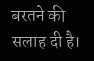बरतने की सलाह दी है।